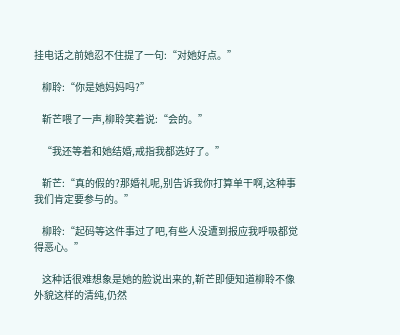挂电话之前她忍不住提了一句:“对她好点。”

    柳聆:“你是她妈妈吗?”

    靳芒喂了一声,柳聆笑着说:“会的。”

    “我还等着和她结婚,戒指我都选好了。”

    靳芒:“真的假的?那婚礼呢,别告诉我你打算单干啊,这种事我们肯定要参与的。”

    柳聆:“起码等这件事过了吧,有些人没遭到报应我呼吸都觉得恶心。”

    这种话很难想象是她的脸说出来的,靳芒即便知道柳聆不像外貌这样的清纯,仍然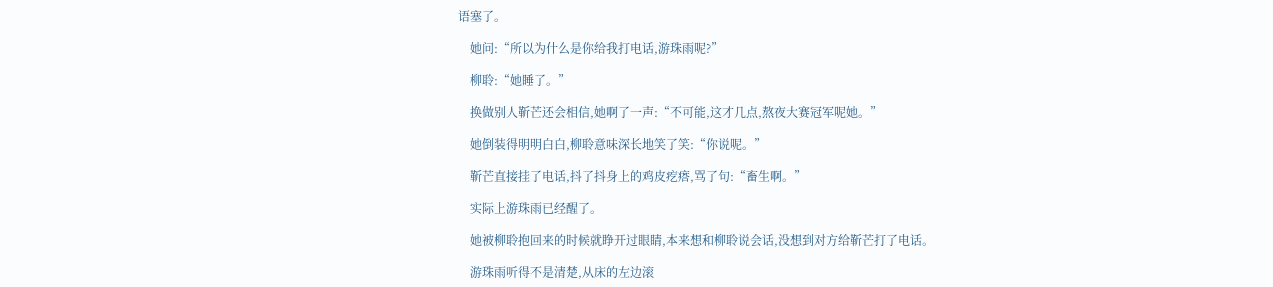语塞了。

    她问:“所以为什么是你给我打电话,游珠雨呢?”

    柳聆:“她睡了。”

    换做别人靳芒还会相信,她啊了一声:“不可能,这才几点,熬夜大赛冠军呢她。”

    她倒装得明明白白,柳聆意味深长地笑了笑:“你说呢。”

    靳芒直接挂了电话,抖了抖身上的鸡皮疙瘩,骂了句:“畜生啊。”

    实际上游珠雨已经醒了。

    她被柳聆抱回来的时候就睁开过眼睛,本来想和柳聆说会话,没想到对方给靳芒打了电话。

    游珠雨听得不是清楚,从床的左边滚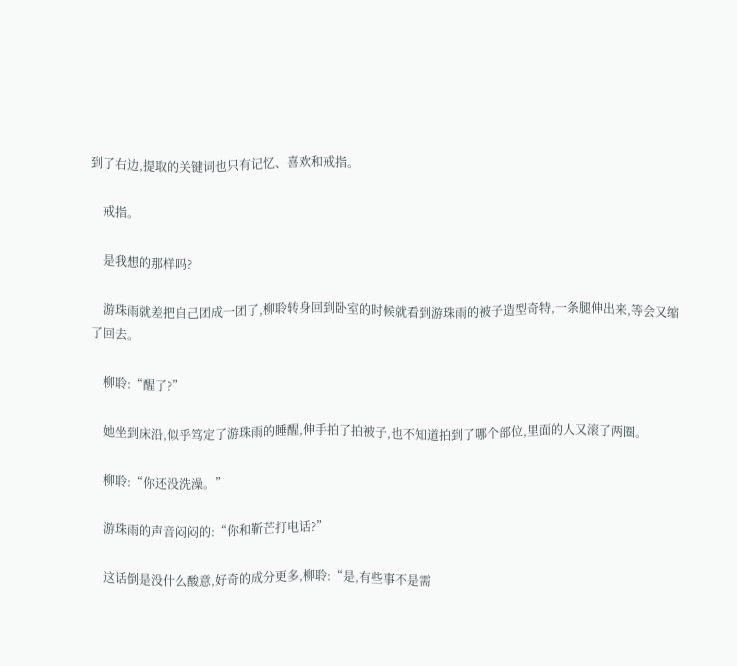到了右边,提取的关键词也只有记忆、喜欢和戒指。

    戒指。

    是我想的那样吗?

    游珠雨就差把自己团成一团了,柳聆转身回到卧室的时候就看到游珠雨的被子造型奇特,一条腿伸出来,等会又缩了回去。

    柳聆:“醒了?”

    她坐到床沿,似乎笃定了游珠雨的睡醒,伸手拍了拍被子,也不知道拍到了哪个部位,里面的人又滚了两圈。

    柳聆:“你还没洗澡。”

    游珠雨的声音闷闷的:“你和靳芒打电话?”

    这话倒是没什么酸意,好奇的成分更多,柳聆:“是,有些事不是需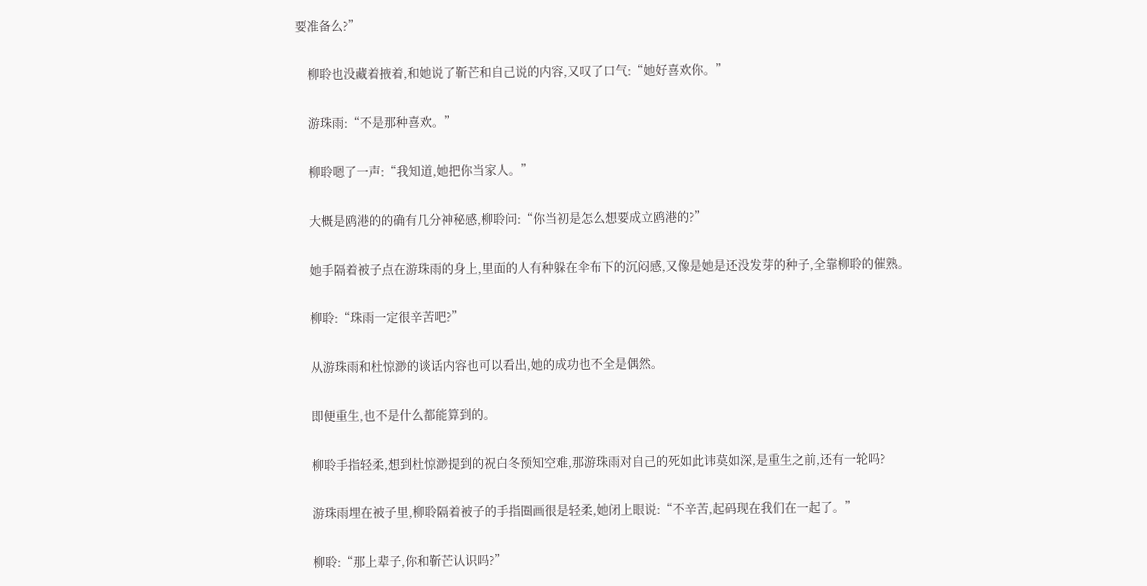要准备么?”

    柳聆也没藏着掖着,和她说了靳芒和自己说的内容,又叹了口气:“她好喜欢你。”

    游珠雨:“不是那种喜欢。”

    柳聆嗯了一声:“我知道,她把你当家人。”

    大概是鸥港的的确有几分神秘感,柳聆问:“你当初是怎么想要成立鸥港的?”

    她手隔着被子点在游珠雨的身上,里面的人有种躲在伞布下的沉闷感,又像是她是还没发芽的种子,全靠柳聆的催熟。

    柳聆:“珠雨一定很辛苦吧?”

    从游珠雨和杜惊渺的谈话内容也可以看出,她的成功也不全是偶然。

    即便重生,也不是什么都能算到的。

    柳聆手指轻柔,想到杜惊渺提到的祝白冬预知空难,那游珠雨对自己的死如此讳莫如深,是重生之前,还有一轮吗?

    游珠雨埋在被子里,柳聆隔着被子的手指圈画很是轻柔,她闭上眼说:“不辛苦,起码现在我们在一起了。”

    柳聆:“那上辈子,你和靳芒认识吗?”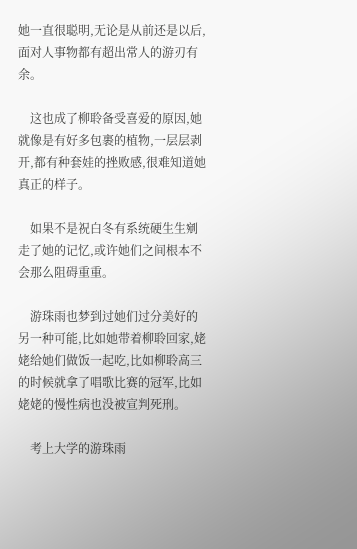她一直很聪明,无论是从前还是以后,面对人事物都有超出常人的游刃有余。

    这也成了柳聆备受喜爱的原因,她就像是有好多包裹的植物,一层层剥开,都有种套娃的挫败感,很难知道她真正的样子。

    如果不是祝白冬有系统硬生生剜走了她的记忆,或许她们之间根本不会那么阻碍重重。

    游珠雨也梦到过她们过分美好的另一种可能,比如她带着柳聆回家,姥姥给她们做饭一起吃,比如柳聆高三的时候就拿了唱歌比赛的冠军,比如姥姥的慢性病也没被宣判死刑。

    考上大学的游珠雨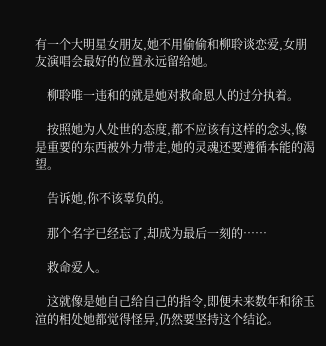有一个大明星女朋友,她不用偷偷和柳聆谈恋爱,女朋友演唱会最好的位置永远留给她。

    柳聆唯一违和的就是她对救命恩人的过分执着。

    按照她为人处世的态度,都不应该有这样的念头,像是重要的东西被外力带走,她的灵魂还要遵循本能的渴望。

    告诉她,你不该辜负的。

    那个名字已经忘了,却成为最后一刻的……

    救命爱人。

    这就像是她自己给自己的指令,即便未来数年和徐玉渲的相处她都觉得怪异,仍然要坚持这个结论。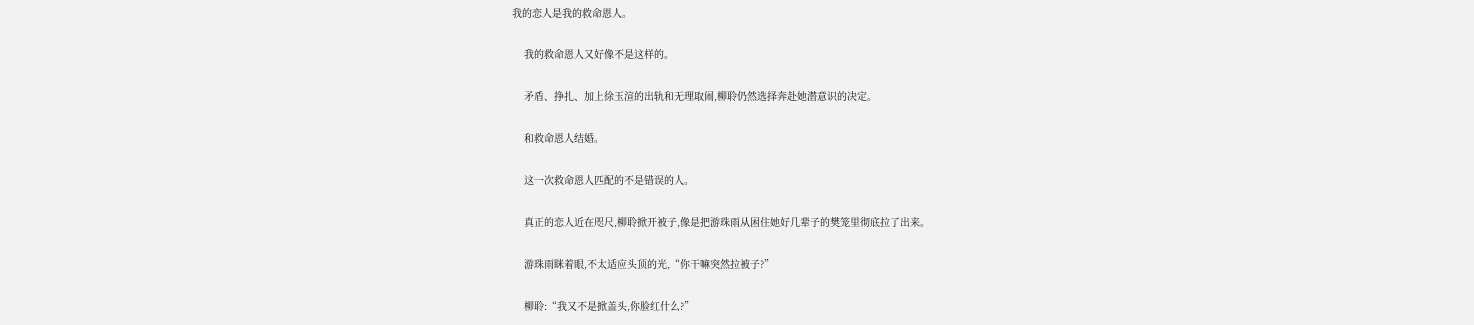我的恋人是我的救命恩人。

    我的救命恩人又好像不是这样的。

    矛盾、挣扎、加上徐玉渲的出轨和无理取闹,柳聆仍然选择奔赴她潜意识的决定。

    和救命恩人结婚。

    这一次救命恩人匹配的不是错误的人。

    真正的恋人近在咫尺,柳聆掀开被子,像是把游珠雨从困住她好几辈子的樊笼里彻底拉了出来。

    游珠雨眯着眼,不太适应头顶的光,“你干嘛突然拉被子?”

    柳聆:“我又不是掀盖头,你脸红什么?”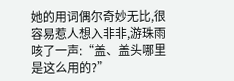她的用词偶尔奇妙无比,很容易惹人想入非非,游珠雨咳了一声:“盖、盖头哪里是这么用的?”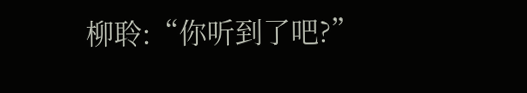柳聆:“你听到了吧?”